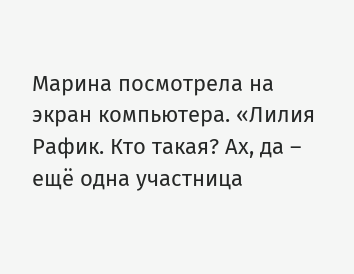Марина посмотрела на экран компьютера. «Лилия Рафик. Кто такая? Ах, да – ещё одна участница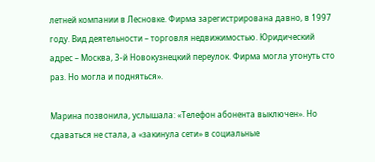летней компании в Лесновке. Фирма зарегистрирована давно, в 1997 году. Вид деятельности – торговля недвижимостью. Юридический адрес – Москва, 3-й Новокузнецкий переулок. Фирма могла утонуть сто раз. Но могла и подняться».

Марина позвонила, услышала: «Телефон абонента выключен». Но сдаваться не стала, а «закинула сети» в социальные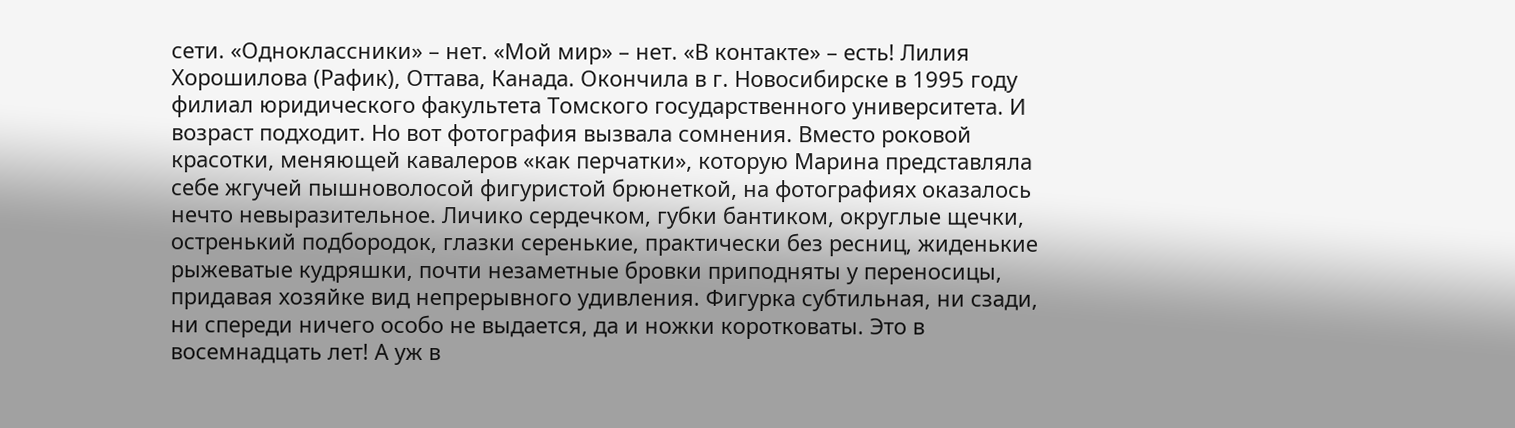сети. «Одноклассники» – нет. «Мой мир» – нет. «В контакте» – есть! Лилия Хорошилова (Рафик), Оттава, Канада. Окончила в г. Новосибирске в 1995 году филиал юридического факультета Томского государственного университета. И возраст подходит. Но вот фотография вызвала сомнения. Вместо роковой красотки, меняющей кавалеров «как перчатки», которую Марина представляла себе жгучей пышноволосой фигуристой брюнеткой, на фотографиях оказалось нечто невыразительное. Личико сердечком, губки бантиком, округлые щечки, остренький подбородок, глазки серенькие, практически без ресниц, жиденькие рыжеватые кудряшки, почти незаметные бровки приподняты у переносицы, придавая хозяйке вид непрерывного удивления. Фигурка субтильная, ни сзади, ни спереди ничего особо не выдается, да и ножки коротковаты. Это в восемнадцать лет! А уж в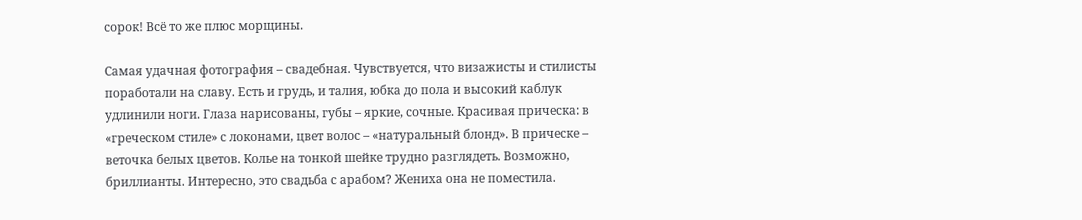сорок! Всё то же плюс морщины.

Самая удачная фотография – свадебная. Чувствуется, что визажисты и стилисты поработали на славу. Есть и грудь, и талия, юбка до пола и высокий каблук удлинили ноги. Глаза нарисованы, губы – яркие, сочные. Красивая прическа: в «греческом стиле» с локонами, цвет волос – «натуральный блонд». В прическе – веточка белых цветов. Колье на тонкой шейке трудно разглядеть. Возможно, бриллианты. Интересно, это свадьба с арабом? Жениха она не поместила.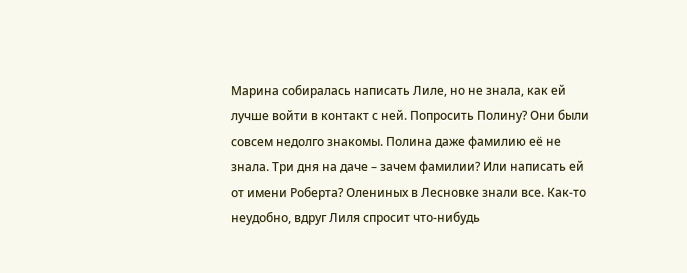Марина собиралась написать Лиле, но не знала, как ей лучше войти в контакт с ней. Попросить Полину? Они были совсем недолго знакомы. Полина даже фамилию её не знала. Три дня на даче – зачем фамилии? Или написать ей от имени Роберта? Олениных в Лесновке знали все. Как-то неудобно, вдруг Лиля спросит что-нибудь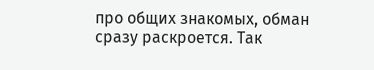про общих знакомых, обман сразу раскроется. Так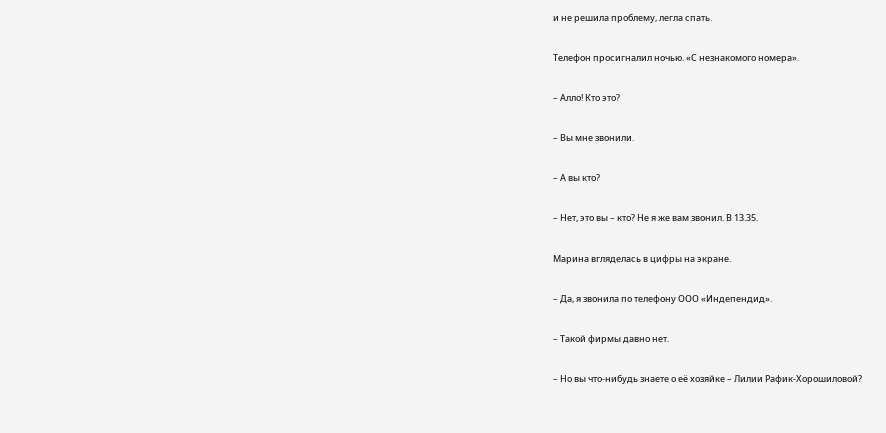и не решила проблему, легла спать.

Телефон просигналил ночью. «С незнакомого номера».

– Алло! Кто это?

– Вы мне звонили.

– А вы кто?

– Нет, это вы – кто? Не я же вам звонил. В 13.35.

Марина вгляделась в цифры на экране.

– Да, я звонила по телефону ООО «Индепендид».

– Такой фирмы давно нет.

– Но вы что-нибудь знаете о её хозяйке – Лилии Рафик-Хорошиловой?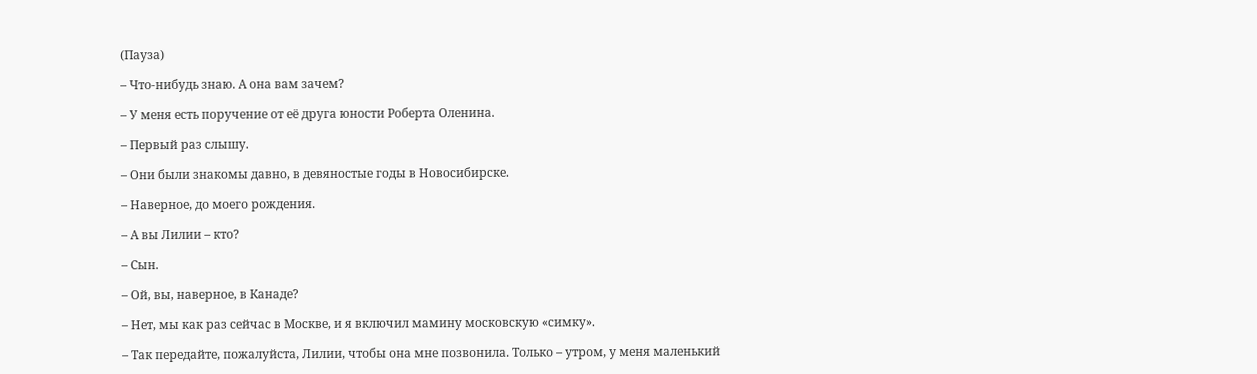(Пауза)

– Что-нибудь знаю. А она вам зачем?

– У меня есть поручение от её друга юности Роберта Оленина.

– Первый раз слышу.

– Они были знакомы давно, в девяностые годы в Новосибирске.

– Наверное, до моего рождения.

– А вы Лилии – кто?

– Сын.

– Ой, вы, наверное, в Канаде?

– Нет, мы как раз сейчас в Москве, и я включил мамину московскую «симку».

– Так передайте, пожалуйста, Лилии, чтобы она мне позвонила. Только – утром, у меня маленький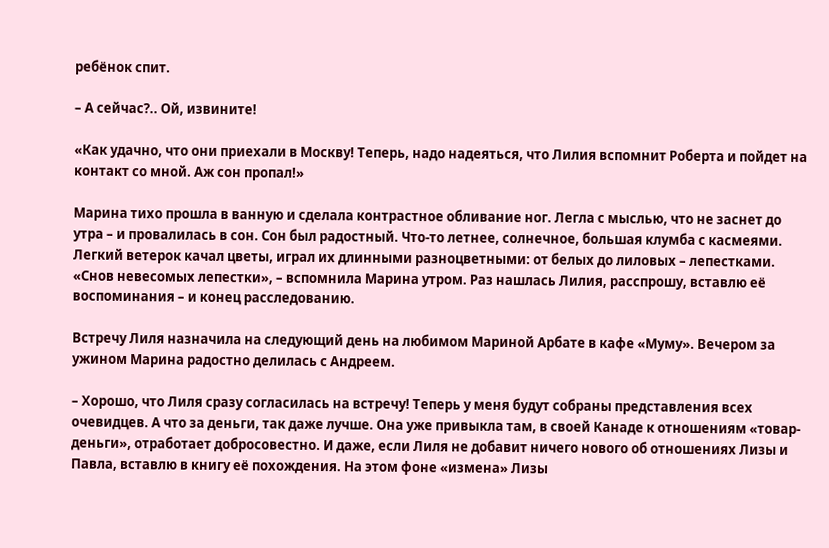ребёнок спит.

– А сейчас?.. Ой, извините!

«Как удачно, что они приехали в Москву! Теперь, надо надеяться, что Лилия вспомнит Роберта и пойдет на контакт со мной. Аж сон пропал!»

Марина тихо прошла в ванную и сделала контрастное обливание ног. Легла с мыслью, что не заснет до утра – и провалилась в сон. Сон был радостный. Что-то летнее, солнечное, большая клумба с касмеями. Легкий ветерок качал цветы, играл их длинными разноцветными: от белых до лиловых – лепестками. «Снов невесомых лепестки», – вспомнила Марина утром. Раз нашлась Лилия, расспрошу, вставлю её воспоминания – и конец расследованию.

Встречу Лиля назначила на следующий день на любимом Мариной Арбате в кафе «Муму». Вечером за ужином Марина радостно делилась с Андреем.

– Хорошо, что Лиля сразу согласилась на встречу! Теперь у меня будут собраны представления всех очевидцев. А что за деньги, так даже лучше. Она уже привыкла там, в своей Канаде к отношениям «товар-деньги», отработает добросовестно. И даже, если Лиля не добавит ничего нового об отношениях Лизы и Павла, вставлю в книгу её похождения. На этом фоне «измена» Лизы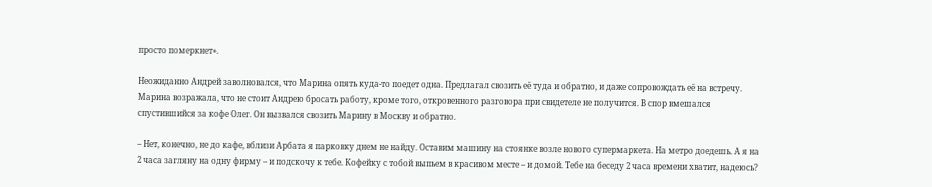просто померкнет».

Неожиданно Андрей заволновался, что Марина опять куда-то поедет одна. Предлагал свозить её туда и обратно, и даже сопровождать её на встречу. Марина возражала, что не стоит Андрею бросать работу, кроме того, откровенного разговора при свидетеле не получится. В спор вмешался спустившийся за кофе Олег. Он вызвался свозить Марину в Москву и обратно.

– Нет, конечно, не до кафе, вблизи Арбата я парковку днем не найду. Оставим машину на стоянке возле нового супермаркета. На метро доедешь. А я на 2 часа загляну на одну фирму – и подскочу к тебе. Кофейку с тобой выпьем в красивом месте – и домой. Тебе на беседу 2 часа времени хватит, надеюсь?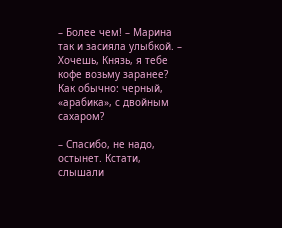– Более чем! – Марина так и засияла улыбкой. – Хочешь, Князь, я тебе кофе возьму заранее? Как обычно: черный, «арабика», с двойным сахаром?

– Спасибо, не надо, остынет. Кстати, слышали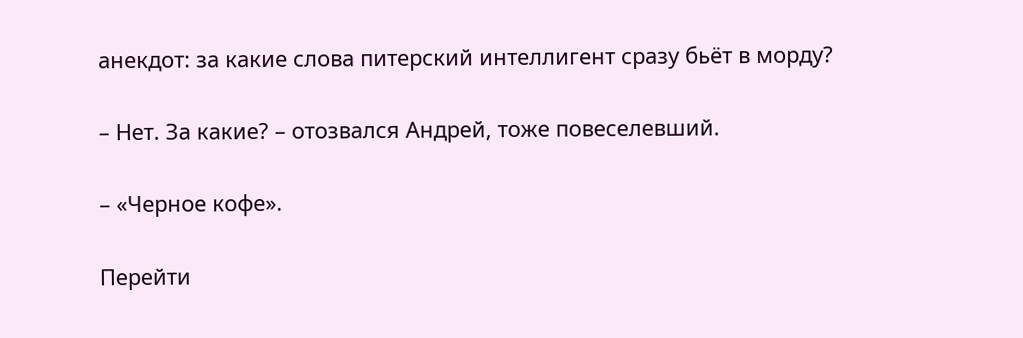анекдот: за какие слова питерский интеллигент сразу бьёт в морду?

– Нет. За какие? – отозвался Андрей, тоже повеселевший.

– «Черное кофе».

Перейти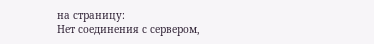на страницу:
Нет соединения с сервером,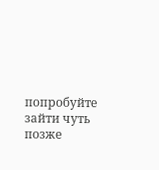попробуйте зайти чуть позже